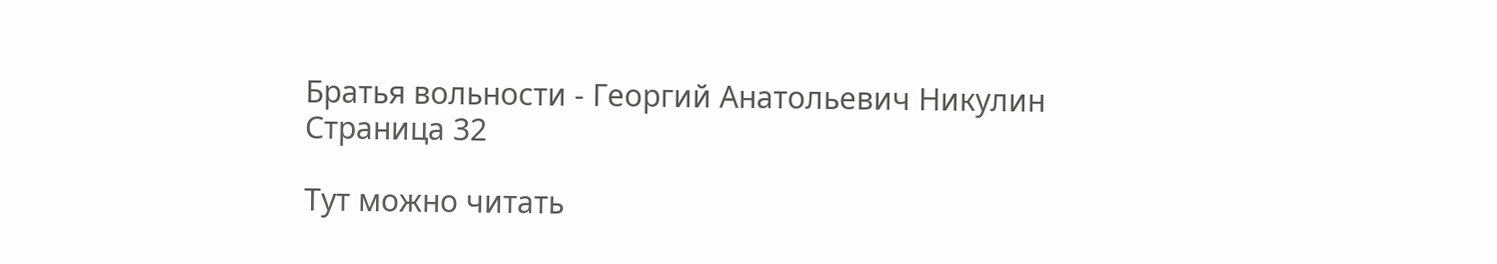Братья вольности - Георгий Анатольевич Никулин Страница 32

Тут можно читать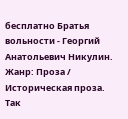бесплатно Братья вольности - Георгий Анатольевич Никулин. Жанр: Проза / Историческая проза. Так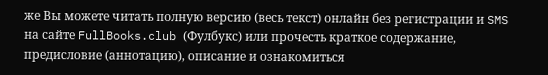же Вы можете читать полную версию (весь текст) онлайн без регистрации и SMS на сайте FullBooks.club (Фулбукс) или прочесть краткое содержание, предисловие (аннотацию), описание и ознакомиться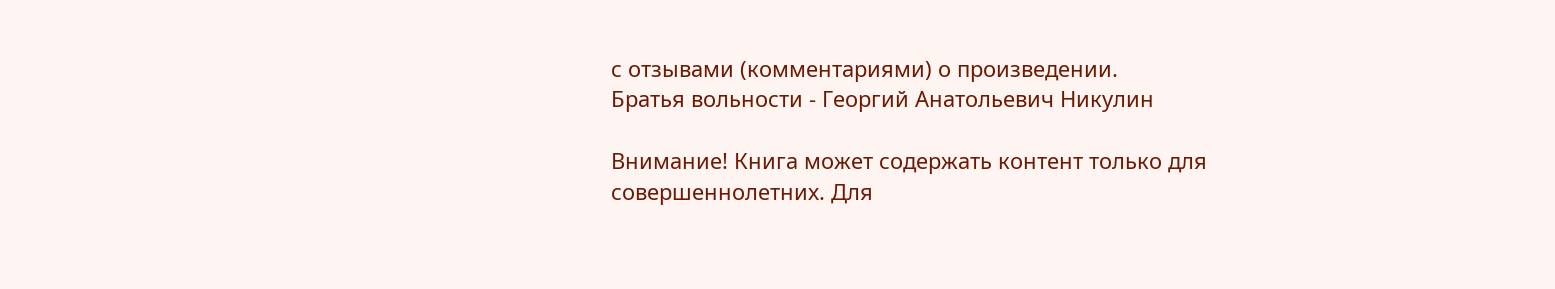с отзывами (комментариями) о произведении.
Братья вольности - Георгий Анатольевич Никулин

Внимание! Книга может содержать контент только для совершеннолетних. Для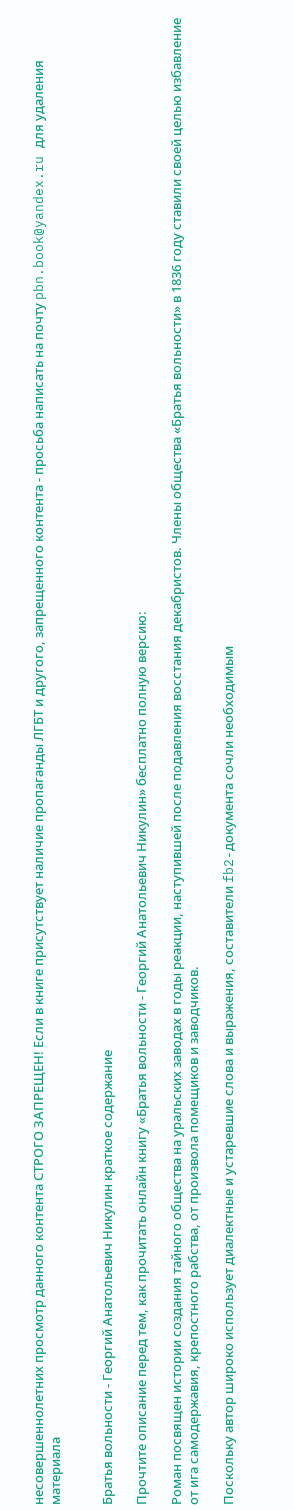несовершеннолетних просмотр данного контента СТРОГО ЗАПРЕЩЕН! Если в книге присутствует наличие пропаганды ЛГБТ и другого, запрещенного контента - просьба написать на почту pbn.book@yandex.ru для удаления материала


Братья вольности - Георгий Анатольевич Никулин краткое содержание

Прочтите описание перед тем, как прочитать онлайн книгу «Братья вольности - Георгий Анатольевич Никулин» бесплатно полную версию:

Роман посвящен истории создания тайного общества на уральских заводах в годы реакции, наступившей после подавления восстания декабристов. Члены общества «Братья вольности» в 1836 году ставили своей целью избавление от ига самодержавия, крепостного рабства, от произвола помещиков и заводчиков.

Поскольку автор широко использует диалектные и устаревшие слова и выражения, составители fb2-документа сочли необходимым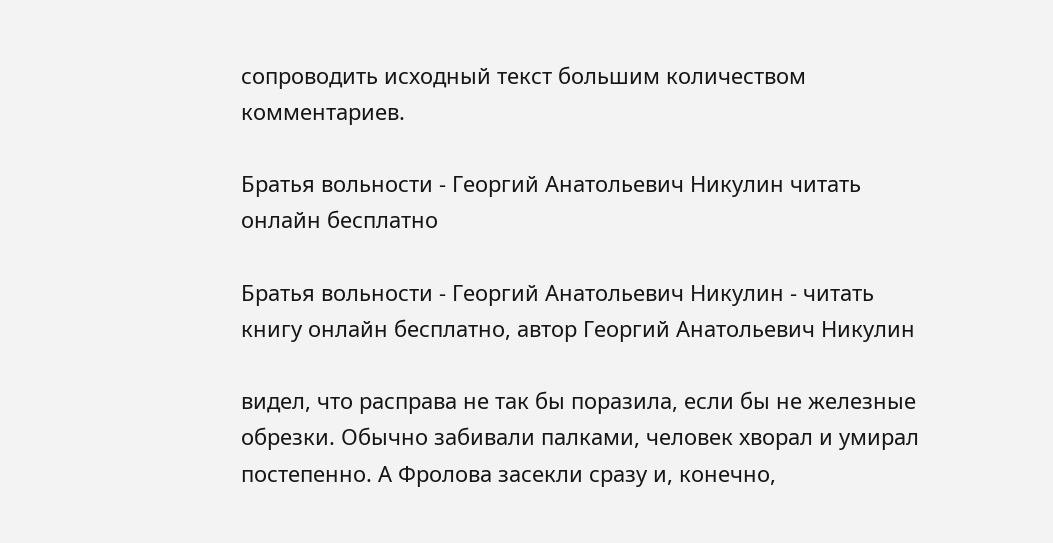сопроводить исходный текст большим количеством комментариев.

Братья вольности - Георгий Анатольевич Никулин читать онлайн бесплатно

Братья вольности - Георгий Анатольевич Никулин - читать книгу онлайн бесплатно, автор Георгий Анатольевич Никулин

видел, что расправа не так бы поразила, если бы не железные обрезки. Обычно забивали палками, человек хворал и умирал постепенно. А Фролова засекли сразу и, конечно,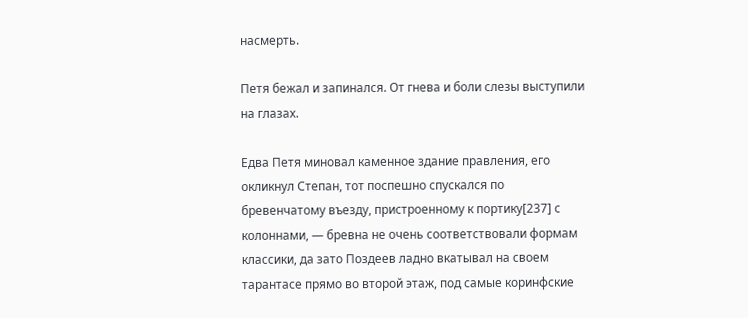насмерть.

Петя бежал и запинался. От гнева и боли слезы выступили на глазах.

Едва Петя миновал каменное здание правления, его окликнул Степан, тот поспешно спускался по бревенчатому въезду, пристроенному к портику[237] с колоннами, — бревна не очень соответствовали формам классики, да зато Поздеев ладно вкатывал на своем тарантасе прямо во второй этаж, под самые коринфские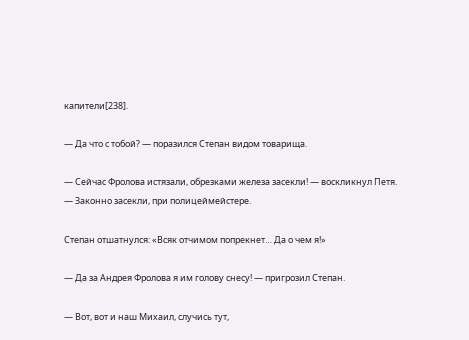капители[238].

— Да что с тобой? — поразился Степан видом товарища.

— Сейчас Фролова истязали, обрезками железа засекли! — воскликнул Петя. — Законно засекли, при полицеймейстере.

Степан отшатнулся: «Всяк отчимом попрекнет… Да о чем я!»

— Да за Андрея Фролова я им голову снесу! — пригрозил Степан.

— Вот, вот и наш Михаил, случись тут,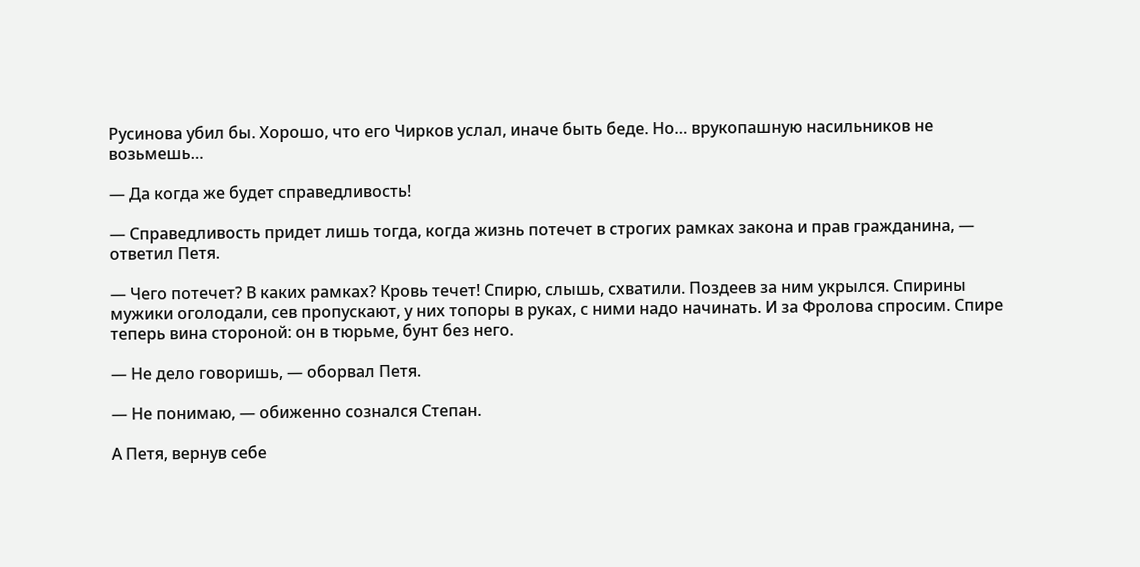Русинова убил бы. Хорошо, что его Чирков услал, иначе быть беде. Но… врукопашную насильников не возьмешь…

— Да когда же будет справедливость!

— Справедливость придет лишь тогда, когда жизнь потечет в строгих рамках закона и прав гражданина, — ответил Петя.

— Чего потечет? В каких рамках? Кровь течет! Спирю, слышь, схватили. Поздеев за ним укрылся. Спирины мужики оголодали, сев пропускают, у них топоры в руках, с ними надо начинать. И за Фролова спросим. Спире теперь вина стороной: он в тюрьме, бунт без него.

— Не дело говоришь, — оборвал Петя.

— Не понимаю, — обиженно сознался Степан.

А Петя, вернув себе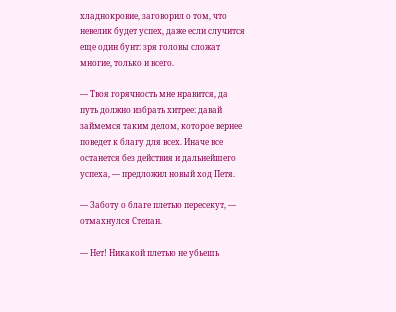хладнокровие, заговорил о том, что невелик будет успех, даже если случится еще один бунт: зря головы сложат многие, только и всего.

— Твоя горячность мне нравится, да путь должно избрать хитрее: давай займемся таким делом, которое вернее поведет к благу для всех. Иначе все останется без действия и дальнейшего успеха, — предложил новый ход Петя.

— Заботу о благе плетью пересекут, — отмахнулся Степан.

— Нет! Никакой плетью не убьешь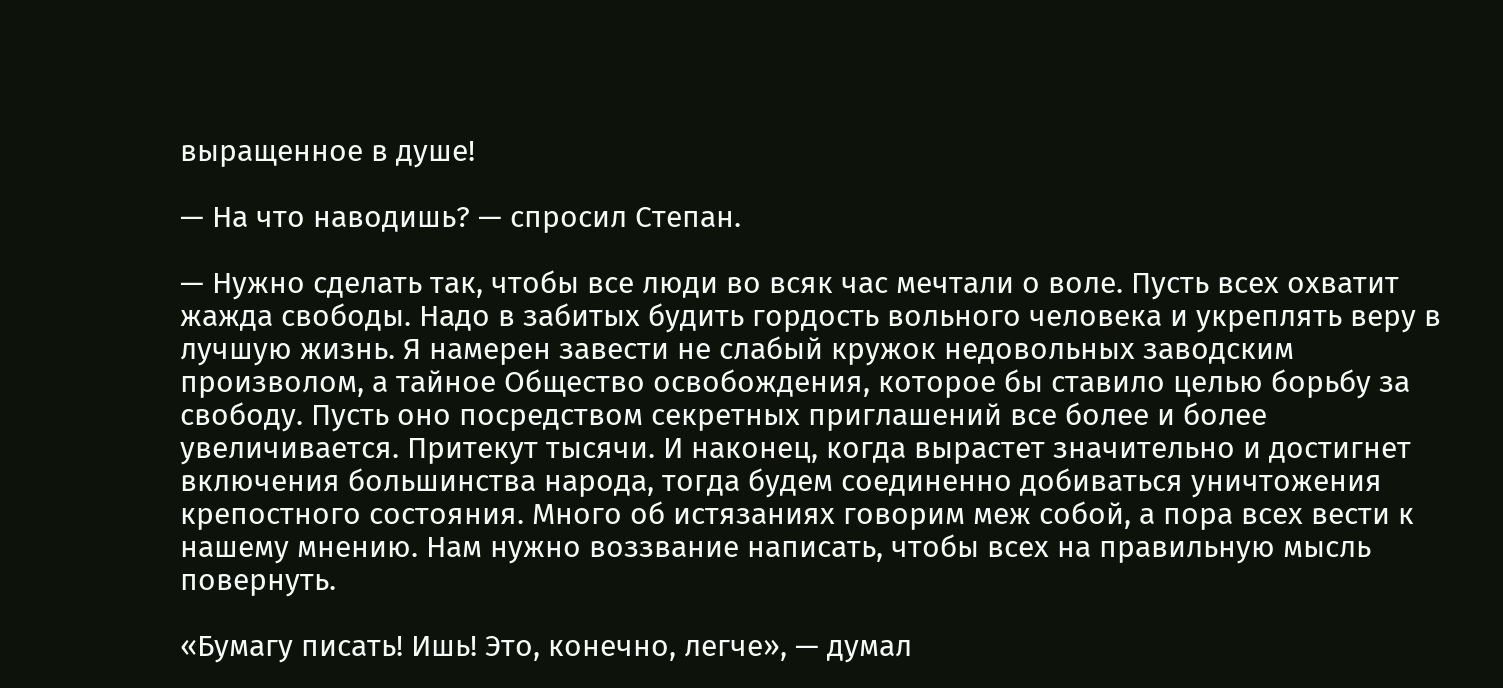выращенное в душе!

— На что наводишь? — спросил Степан.

— Нужно сделать так, чтобы все люди во всяк час мечтали о воле. Пусть всех охватит жажда свободы. Надо в забитых будить гордость вольного человека и укреплять веру в лучшую жизнь. Я намерен завести не слабый кружок недовольных заводским произволом, а тайное Общество освобождения, которое бы ставило целью борьбу за свободу. Пусть оно посредством секретных приглашений все более и более увеличивается. Притекут тысячи. И наконец, когда вырастет значительно и достигнет включения большинства народа, тогда будем соединенно добиваться уничтожения крепостного состояния. Много об истязаниях говорим меж собой, а пора всех вести к нашему мнению. Нам нужно воззвание написать, чтобы всех на правильную мысль повернуть.

«Бумагу писать! Ишь! Это, конечно, легче», — думал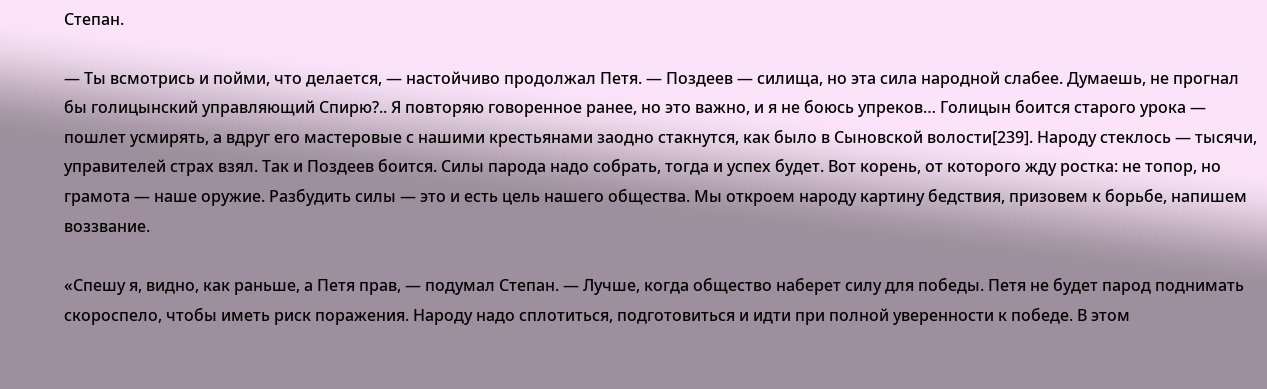Степан.

— Ты всмотрись и пойми, что делается, — настойчиво продолжал Петя. — Поздеев — силища, но эта сила народной слабее. Думаешь, не прогнал бы голицынский управляющий Спирю?.. Я повторяю говоренное ранее, но это важно, и я не боюсь упреков… Голицын боится старого урока — пошлет усмирять, а вдруг его мастеровые с нашими крестьянами заодно стакнутся, как было в Сыновской волости[239]. Народу стеклось — тысячи, управителей страх взял. Так и Поздеев боится. Силы парода надо собрать, тогда и успех будет. Вот корень, от которого жду ростка: не топор, но грамота — наше оружие. Разбудить силы — это и есть цель нашего общества. Мы откроем народу картину бедствия, призовем к борьбе, напишем воззвание.

«Спешу я, видно, как раньше, а Петя прав, — подумал Степан. — Лучше, когда общество наберет силу для победы. Петя не будет парод поднимать скороспело, чтобы иметь риск поражения. Народу надо сплотиться, подготовиться и идти при полной уверенности к победе. В этом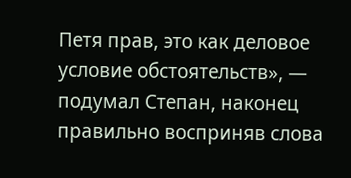Петя прав, это как деловое условие обстоятельств», — подумал Степан, наконец правильно восприняв слова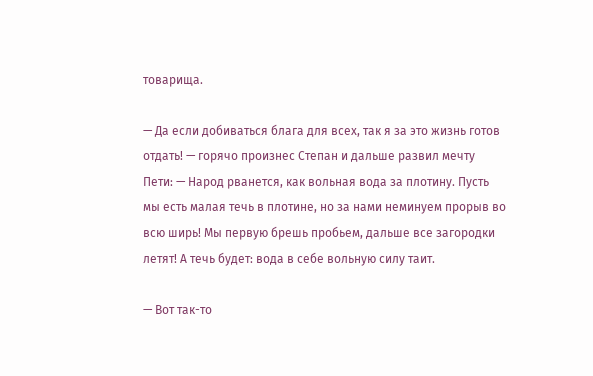товарища.

— Да если добиваться блага для всех, так я за это жизнь готов отдать! — горячо произнес Степан и дальше развил мечту Пети: — Народ рванется, как вольная вода за плотину. Пусть мы есть малая течь в плотине, но за нами неминуем прорыв во всю ширь! Мы первую брешь пробьем, дальше все загородки летят! А течь будет: вода в себе вольную силу таит.

— Вот так-то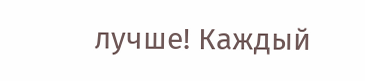лучше! Каждый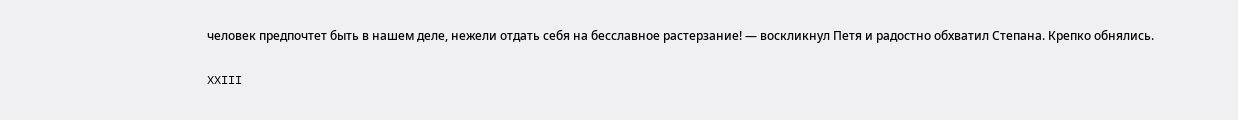человек предпочтет быть в нашем деле, нежели отдать себя на бесславное растерзание! — воскликнул Петя и радостно обхватил Степана. Крепко обнялись.

XXIII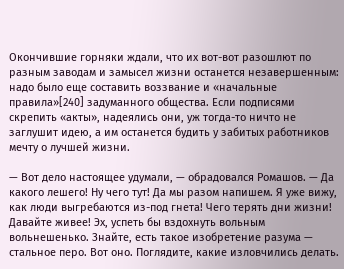Окончившие горняки ждали, что их вот-вот разошлют по разным заводам и замысел жизни останется незавершенным: надо было еще составить воззвание и «начальные правила»[240] задуманного общества. Если подписями скрепить «акты», надеялись они, уж тогда-то ничто не заглушит идею, а им останется будить у забитых работников мечту о лучшей жизни.

— Вот дело настоящее удумали, — обрадовался Ромашов. — Да какого лешего! Ну чего тут! Да мы разом напишем. Я уже вижу, как люди выгребаются из-под гнета! Чего терять дни жизни! Давайте живее! Эх, успеть бы вздохнуть вольным вольнешенько. Знайте, есть такое изобретение разума — стальное перо. Вот оно. Поглядите, какие изловчились делать.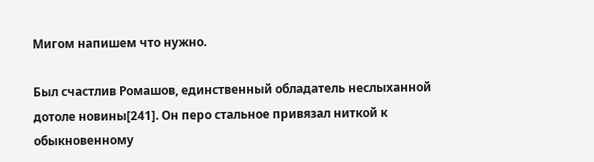Мигом напишем что нужно.

Был счастлив Ромашов, единственный обладатель неслыханной дотоле новины[241]. Он перо стальное привязал ниткой к обыкновенному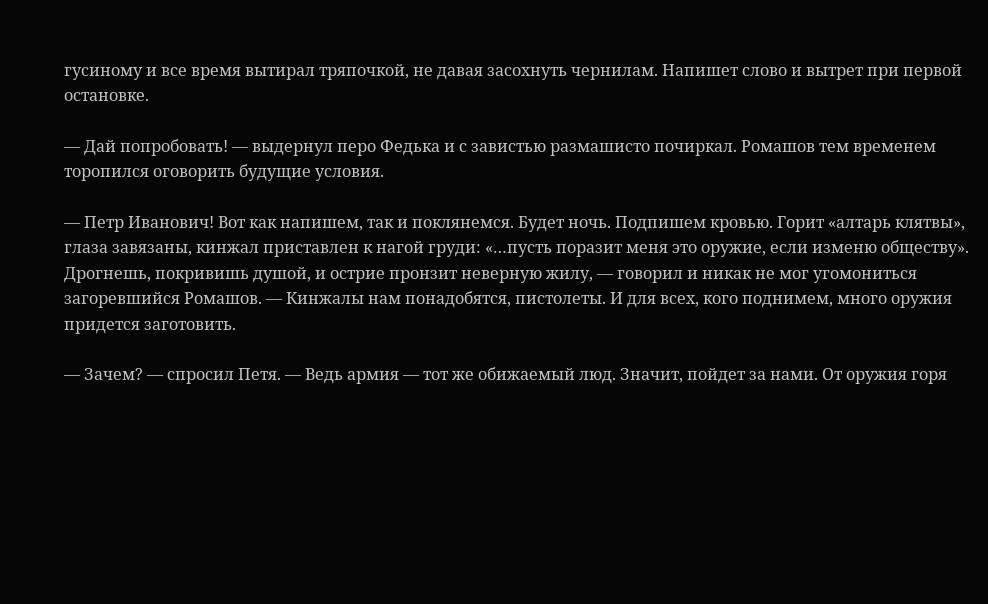гусиному и все время вытирал тряпочкой, не давая засохнуть чернилам. Напишет слово и вытрет при первой остановке.

— Дай попробовать! — выдернул перо Федька и с завистью размашисто почиркал. Ромашов тем временем торопился оговорить будущие условия.

— Петр Иванович! Вот как напишем, так и поклянемся. Будет ночь. Подпишем кровью. Горит «алтарь клятвы», глаза завязаны, кинжал приставлен к нагой груди: «…пусть поразит меня это оружие, если изменю обществу». Дрогнешь, покривишь душой, и острие пронзит неверную жилу, — говорил и никак не мог угомониться загоревшийся Ромашов. — Кинжалы нам понадобятся, пистолеты. И для всех, кого поднимем, много оружия придется заготовить.

— Зачем? — спросил Петя. — Ведь армия — тот же обижаемый люд. Значит, пойдет за нами. От оружия горя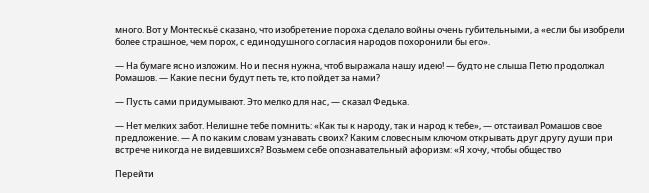много. Вот у Монтескьё сказано, что изобретение пороха сделало войны очень губительными, а «если бы изобрели более страшное, чем порох, с единодушного согласия народов похоронили бы его».

— На бумаге ясно изложим. Но и песня нужна, чтоб выражала нашу идею! — будто не слыша Петю продолжал Ромашов. — Какие песни будут петь те, кто пойдет за нами?

— Пусть сами придумывают. Это мелко для нас, — сказал Федька.

— Нет мелких забот. Нелишне тебе помнить: «Как ты к народу, так и народ к тебе», — отстаивал Ромашов свое предложение. — А по каким словам узнавать своих? Каким словесным ключом открывать друг другу души при встрече никогда не видевшихся? Возьмем себе опознавательный афоризм: «Я хочу, чтобы общество

Перейти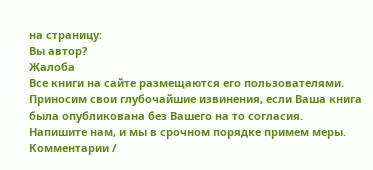на страницу:
Вы автор?
Жалоба
Все книги на сайте размещаются его пользователями. Приносим свои глубочайшие извинения, если Ваша книга была опубликована без Вашего на то согласия.
Напишите нам, и мы в срочном порядке примем меры.
Комментарии /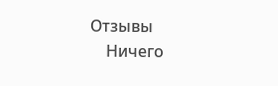Отзывы
    Ничего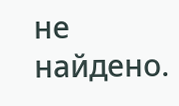не найдено.